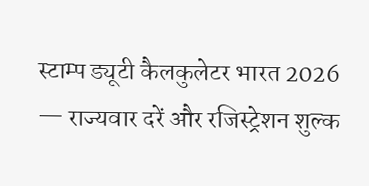स्टाम्प ड्यूटी कैलकुलेटर भारत 2026 — राज्यवार दरें और रजिस्ट्रेशन शुल्क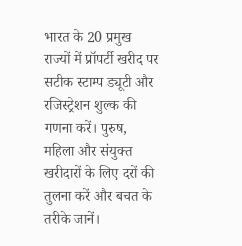भारत के 20 प्रमुख राज्यों में प्रॉपर्टी खरीद पर सटीक स्टाम्प ड्यूटी और रजिस्ट्रेशन शुल्क की गणना करें। पुरुष, महिला और संयुक्त खरीदारों के लिए दरों की तुलना करें और बचत के तरीके जानें।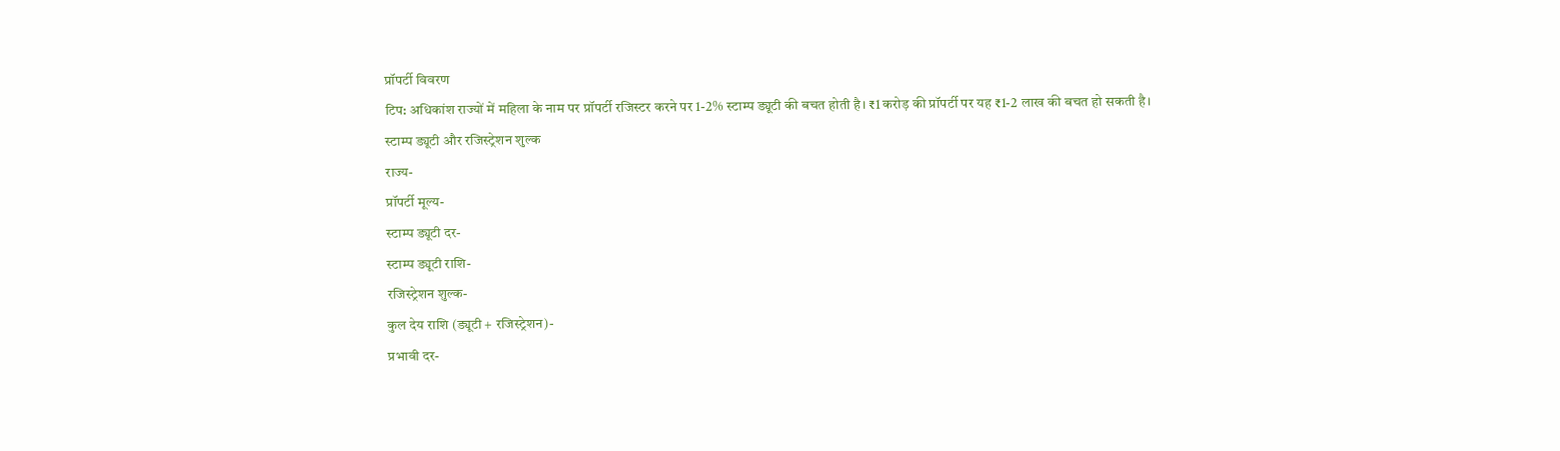प्रॉपर्टी विवरण
टिप: अधिकांश राज्यों में महिला के नाम पर प्रॉपर्टी रजिस्टर करने पर 1-2% स्टाम्प ड्यूटी की बचत होती है। ₹1 करोड़ की प्रॉपर्टी पर यह ₹1-2 लाख की बचत हो सकती है।
स्टाम्प ड्यूटी और रजिस्ट्रेशन शुल्क
राज्य-
प्रॉपर्टी मूल्य-
स्टाम्प ड्यूटी दर-
स्टाम्प ड्यूटी राशि-
रजिस्ट्रेशन शुल्क-
कुल देय राशि (ड्यूटी + रजिस्ट्रेशन)-
प्रभावी दर-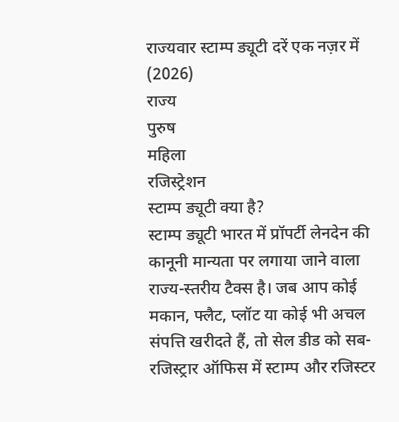राज्यवार स्टाम्प ड्यूटी दरें एक नज़र में (2026)
राज्य
पुरुष
महिला
रजिस्ट्रेशन
स्टाम्प ड्यूटी क्या है?
स्टाम्प ड्यूटी भारत में प्रॉपर्टी लेनदेन की कानूनी मान्यता पर लगाया जाने वाला राज्य-स्तरीय टैक्स है। जब आप कोई मकान, फ्लैट, प्लॉट या कोई भी अचल संपत्ति खरीदते हैं, तो सेल डीड को सब-रजिस्ट्रार ऑफिस में स्टाम्प और रजिस्टर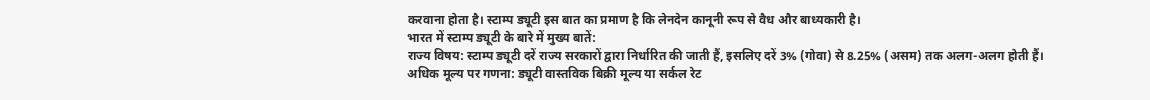करवाना होता है। स्टाम्प ड्यूटी इस बात का प्रमाण है कि लेनदेन कानूनी रूप से वैध और बाध्यकारी है।
भारत में स्टाम्प ड्यूटी के बारे में मुख्य बातें:
राज्य विषय: स्टाम्प ड्यूटी दरें राज्य सरकारों द्वारा निर्धारित की जाती हैं, इसलिए दरें 3% (गोवा) से 8.25% (असम) तक अलग-अलग होती हैं।
अधिक मूल्य पर गणना: ड्यूटी वास्तविक बिक्री मूल्य या सर्कल रेट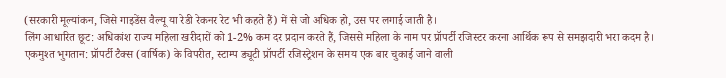(सरकारी मूल्यांकन, जिसे गाइडेंस वैल्यू या रेडी रेकनर रेट भी कहते हैं) में से जो अधिक हो, उस पर लगाई जाती है।
लिंग आधारित छूट: अधिकांश राज्य महिला खरीदारों को 1-2% कम दर प्रदान करते हैं, जिससे महिला के नाम पर प्रॉपर्टी रजिस्टर करना आर्थिक रूप से समझदारी भरा कदम है।
एकमुश्त भुगतान: प्रॉपर्टी टैक्स (वार्षिक) के विपरीत, स्टाम्प ड्यूटी प्रॉपर्टी रजिस्ट्रेशन के समय एक बार चुकाई जाने वाली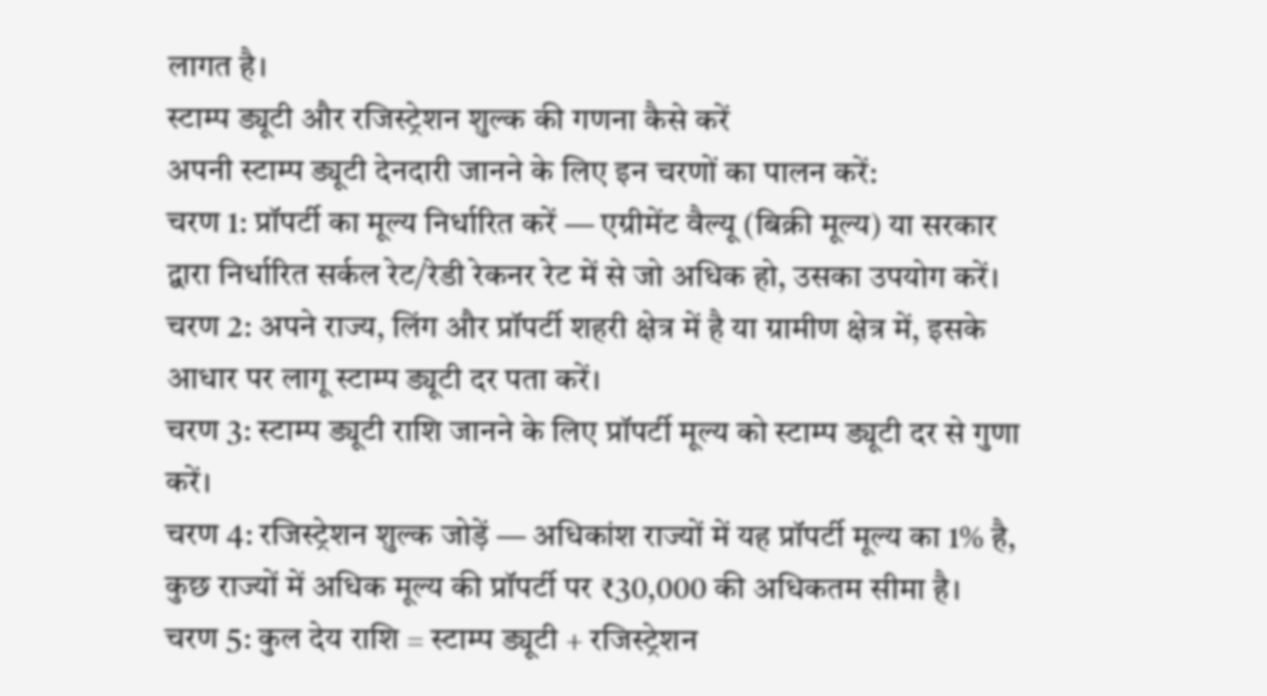लागत है।
स्टाम्प ड्यूटी और रजिस्ट्रेशन शुल्क की गणना कैसे करें
अपनी स्टाम्प ड्यूटी देनदारी जानने के लिए इन चरणों का पालन करें:
चरण 1: प्रॉपर्टी का मूल्य निर्धारित करें — एग्रीमेंट वैल्यू (बिक्री मूल्य) या सरकार द्वारा निर्धारित सर्कल रेट/रेडी रेकनर रेट में से जो अधिक हो, उसका उपयोग करें।
चरण 2: अपने राज्य, लिंग और प्रॉपर्टी शहरी क्षेत्र में है या ग्रामीण क्षेत्र में, इसके आधार पर लागू स्टाम्प ड्यूटी दर पता करें।
चरण 3: स्टाम्प ड्यूटी राशि जानने के लिए प्रॉपर्टी मूल्य को स्टाम्प ड्यूटी दर से गुणा करें।
चरण 4: रजिस्ट्रेशन शुल्क जोड़ें — अधिकांश राज्यों में यह प्रॉपर्टी मूल्य का 1% है, कुछ राज्यों में अधिक मूल्य की प्रॉपर्टी पर ₹30,000 की अधिकतम सीमा है।
चरण 5: कुल देय राशि = स्टाम्प ड्यूटी + रजिस्ट्रेशन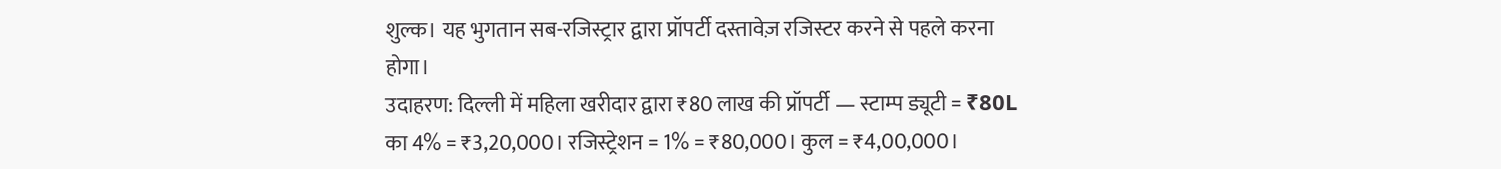शुल्क। यह भुगतान सब-रजिस्ट्रार द्वारा प्रॉपर्टी दस्तावेज़ रजिस्टर करने से पहले करना होगा।
उदाहरण: दिल्ली में महिला खरीदार द्वारा ₹80 लाख की प्रॉपर्टी — स्टाम्प ड्यूटी = ₹80L का 4% = ₹3,20,000। रजिस्ट्रेशन = 1% = ₹80,000। कुल = ₹4,00,000।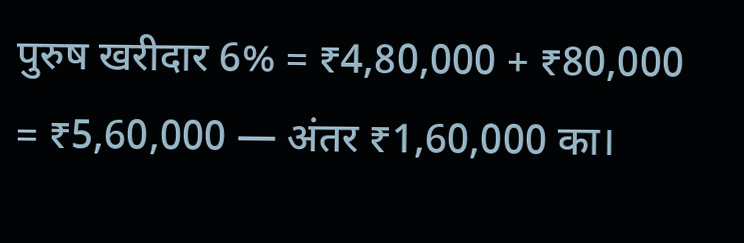पुरुष खरीदार 6% = ₹4,80,000 + ₹80,000 = ₹5,60,000 — अंतर ₹1,60,000 का।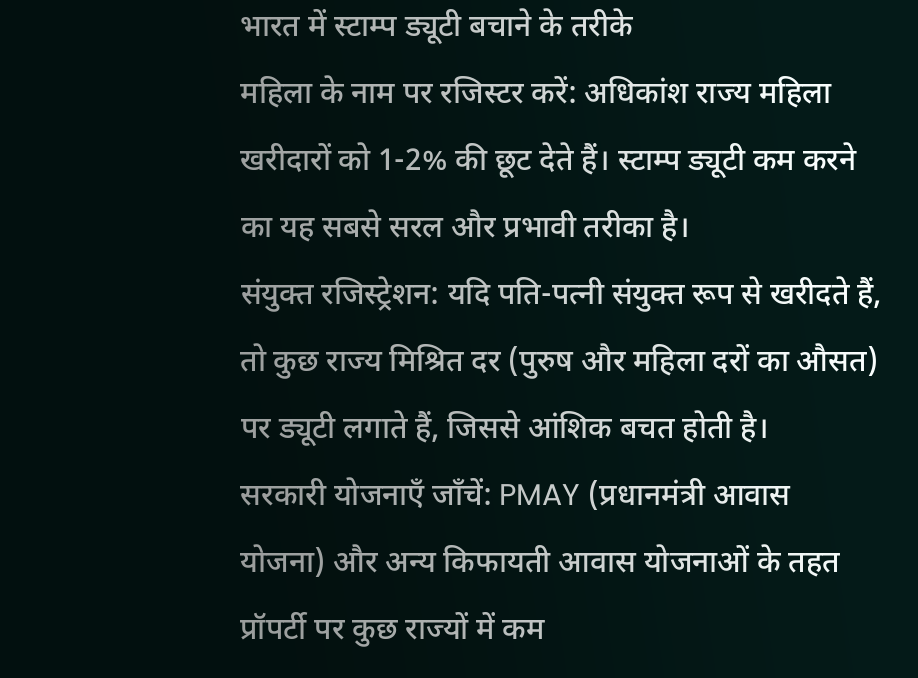भारत में स्टाम्प ड्यूटी बचाने के तरीके
महिला के नाम पर रजिस्टर करें: अधिकांश राज्य महिला खरीदारों को 1-2% की छूट देते हैं। स्टाम्प ड्यूटी कम करने का यह सबसे सरल और प्रभावी तरीका है।
संयुक्त रजिस्ट्रेशन: यदि पति-पत्नी संयुक्त रूप से खरीदते हैं, तो कुछ राज्य मिश्रित दर (पुरुष और महिला दरों का औसत) पर ड्यूटी लगाते हैं, जिससे आंशिक बचत होती है।
सरकारी योजनाएँ जाँचें: PMAY (प्रधानमंत्री आवास योजना) और अन्य किफायती आवास योजनाओं के तहत प्रॉपर्टी पर कुछ राज्यों में कम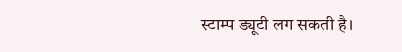स्टाम्प ड्यूटी लग सकती है।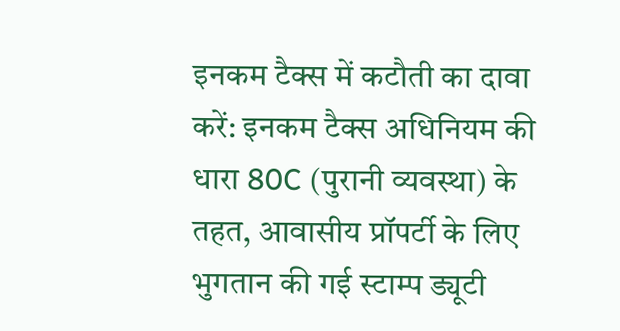इनकम टैक्स में कटौती का दावा करें: इनकम टैक्स अधिनियम की धारा 80C (पुरानी व्यवस्था) के तहत, आवासीय प्रॉपर्टी के लिए भुगतान की गई स्टाम्प ड्यूटी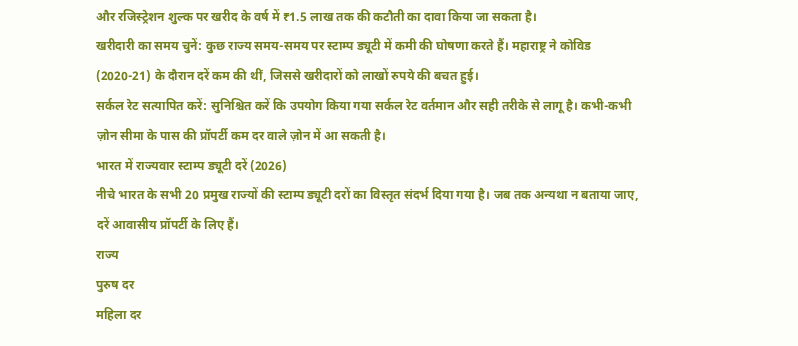और रजिस्ट्रेशन शुल्क पर खरीद के वर्ष में ₹1.5 लाख तक की कटौती का दावा किया जा सकता है।
खरीदारी का समय चुनें: कुछ राज्य समय-समय पर स्टाम्प ड्यूटी में कमी की घोषणा करते हैं। महाराष्ट्र ने कोविड (2020-21) के दौरान दरें कम की थीं, जिससे खरीदारों को लाखों रुपये की बचत हुई।
सर्कल रेट सत्यापित करें: सुनिश्चित करें कि उपयोग किया गया सर्कल रेट वर्तमान और सही तरीके से लागू है। कभी-कभी ज़ोन सीमा के पास की प्रॉपर्टी कम दर वाले ज़ोन में आ सकती है।
भारत में राज्यवार स्टाम्प ड्यूटी दरें (2026)
नीचे भारत के सभी 20 प्रमुख राज्यों की स्टाम्प ड्यूटी दरों का विस्तृत संदर्भ दिया गया है। जब तक अन्यथा न बताया जाए, दरें आवासीय प्रॉपर्टी के लिए हैं।
राज्य
पुरुष दर
महिला दर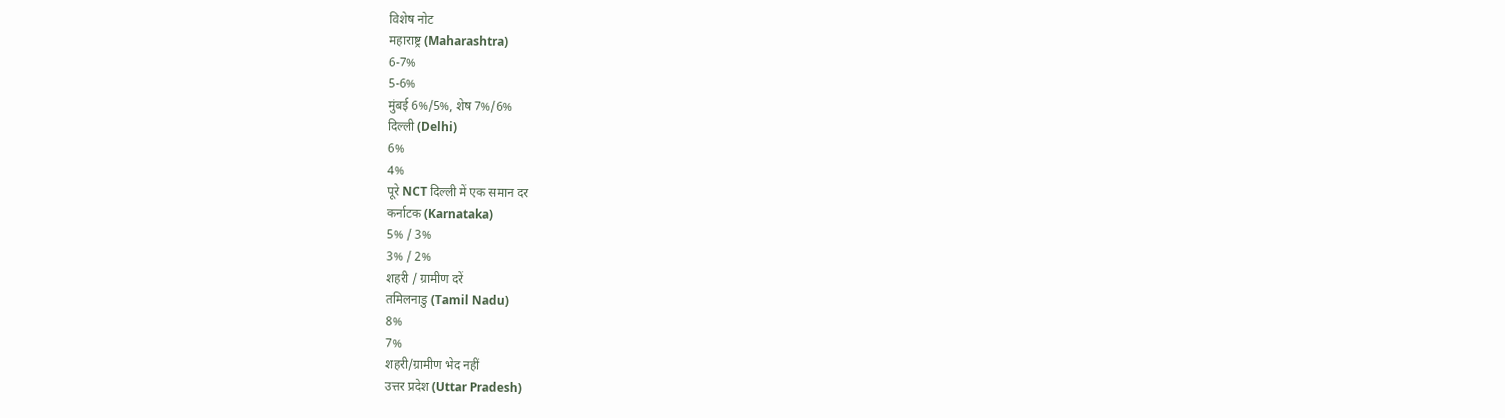विशेष नोट
महाराष्ट्र (Maharashtra)
6-7%
5-6%
मुंबई 6%/5%, शेष 7%/6%
दिल्ली (Delhi)
6%
4%
पूरे NCT दिल्ली में एक समान दर
कर्नाटक (Karnataka)
5% / 3%
3% / 2%
शहरी / ग्रामीण दरें
तमिलनाडु (Tamil Nadu)
8%
7%
शहरी/ग्रामीण भेद नहीं
उत्तर प्रदेश (Uttar Pradesh)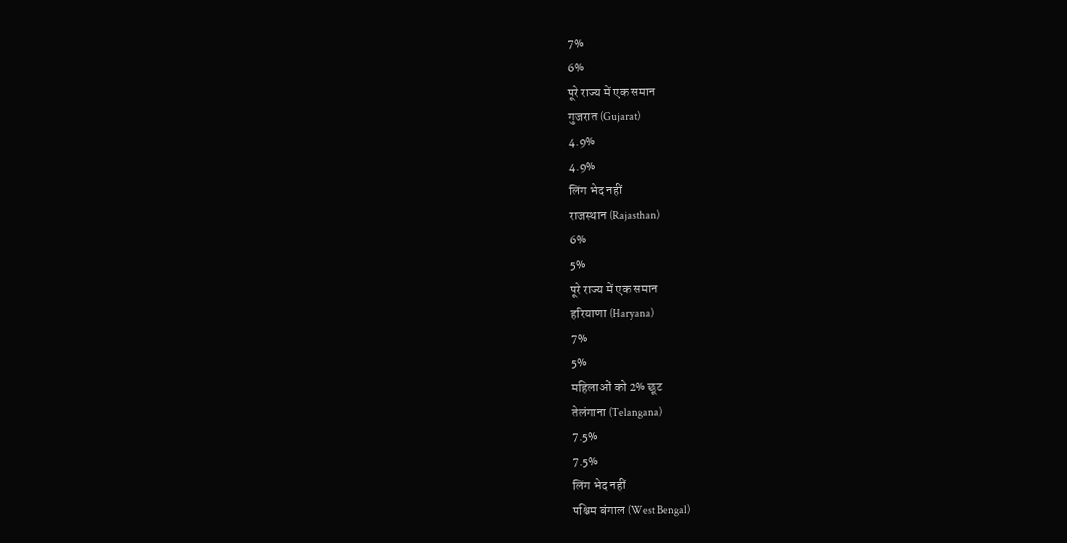7%
6%
पूरे राज्य में एक समान
गुजरात (Gujarat)
4.9%
4.9%
लिंग भेद नहीं
राजस्थान (Rajasthan)
6%
5%
पूरे राज्य में एक समान
हरियाणा (Haryana)
7%
5%
महिलाओं को 2% छूट
तेलंगाना (Telangana)
7.5%
7.5%
लिंग भेद नहीं
पश्चिम बंगाल (West Bengal)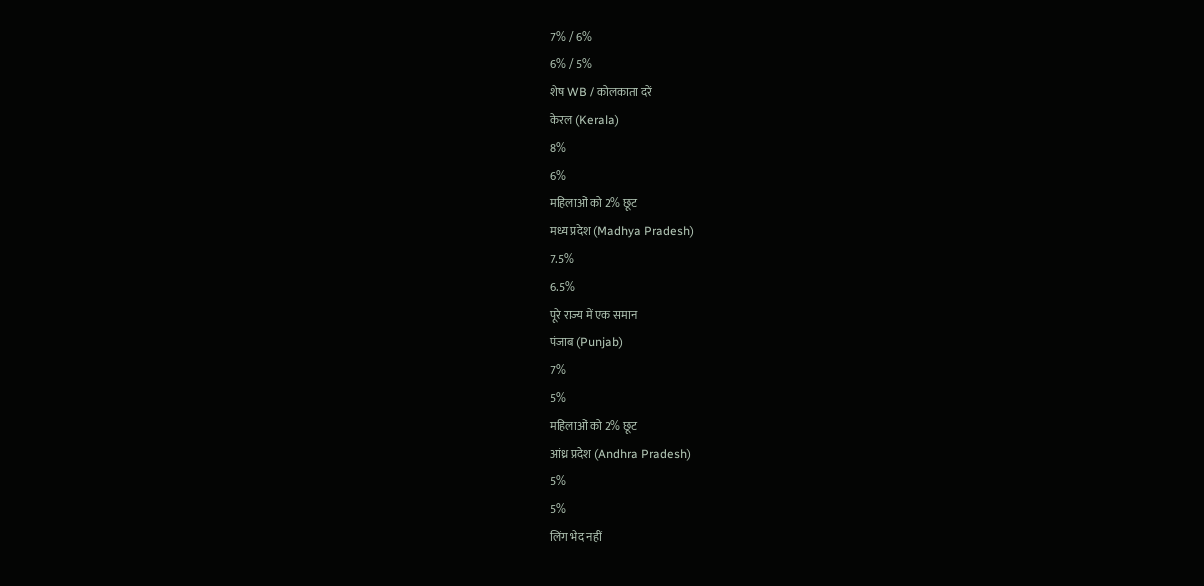7% / 6%
6% / 5%
शेष WB / कोलकाता दरें
केरल (Kerala)
8%
6%
महिलाओं को 2% छूट
मध्य प्रदेश (Madhya Pradesh)
7.5%
6.5%
पूरे राज्य में एक समान
पंजाब (Punjab)
7%
5%
महिलाओं को 2% छूट
आंध्र प्रदेश (Andhra Pradesh)
5%
5%
लिंग भेद नहीं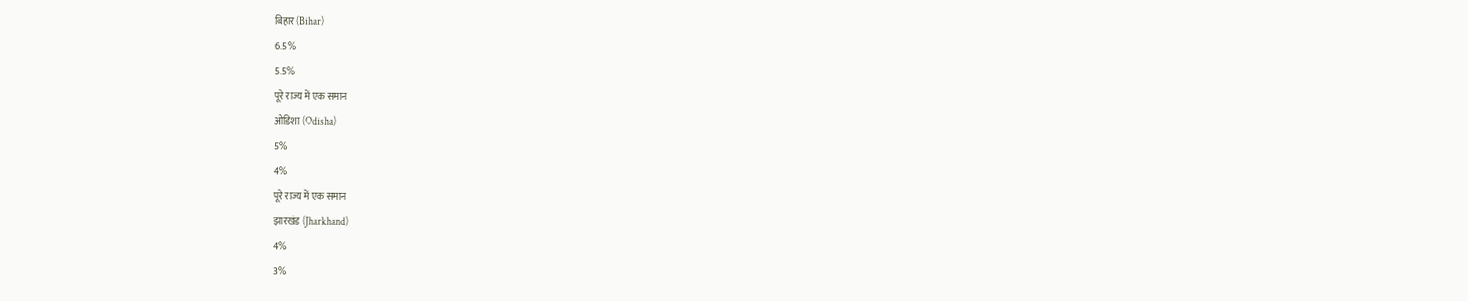बिहार (Bihar)
6.5%
5.5%
पूरे राज्य में एक समान
ओडिशा (Odisha)
5%
4%
पूरे राज्य में एक समान
झारखंड (Jharkhand)
4%
3%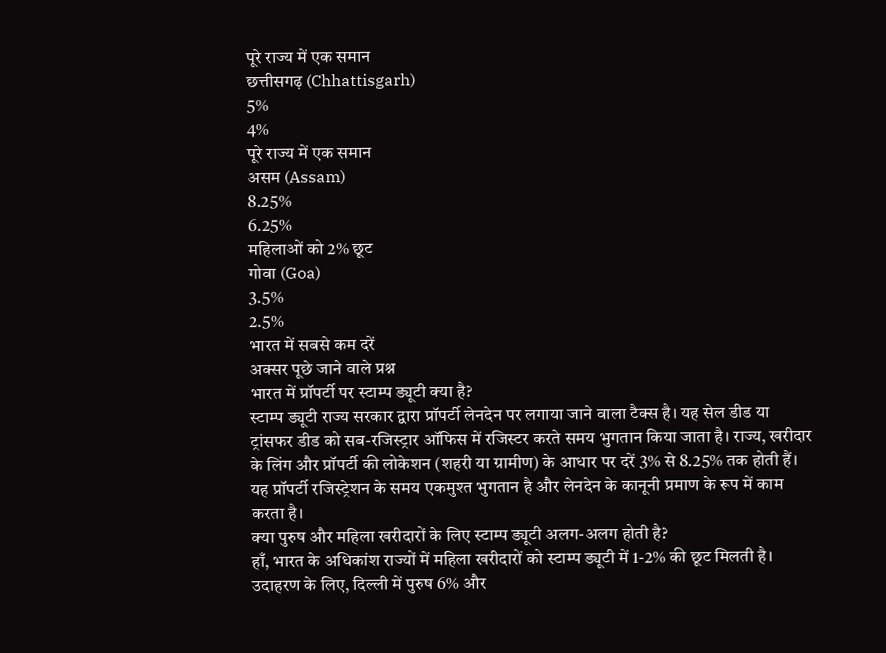पूरे राज्य में एक समान
छत्तीसगढ़ (Chhattisgarh)
5%
4%
पूरे राज्य में एक समान
असम (Assam)
8.25%
6.25%
महिलाओं को 2% छूट
गोवा (Goa)
3.5%
2.5%
भारत में सबसे कम दरें
अक्सर पूछे जाने वाले प्रश्न
भारत में प्रॉपर्टी पर स्टाम्प ड्यूटी क्या है?
स्टाम्प ड्यूटी राज्य सरकार द्वारा प्रॉपर्टी लेनदेन पर लगाया जाने वाला टैक्स है। यह सेल डीड या ट्रांसफर डीड को सब-रजिस्ट्रार ऑफिस में रजिस्टर करते समय भुगतान किया जाता है। राज्य, खरीदार के लिंग और प्रॉपर्टी की लोकेशन (शहरी या ग्रामीण) के आधार पर दरें 3% से 8.25% तक होती हैं। यह प्रॉपर्टी रजिस्ट्रेशन के समय एकमुश्त भुगतान है और लेनदेन के कानूनी प्रमाण के रूप में काम करता है।
क्या पुरुष और महिला खरीदारों के लिए स्टाम्प ड्यूटी अलग-अलग होती है?
हाँ, भारत के अधिकांश राज्यों में महिला खरीदारों को स्टाम्प ड्यूटी में 1-2% की छूट मिलती है। उदाहरण के लिए, दिल्ली में पुरुष 6% और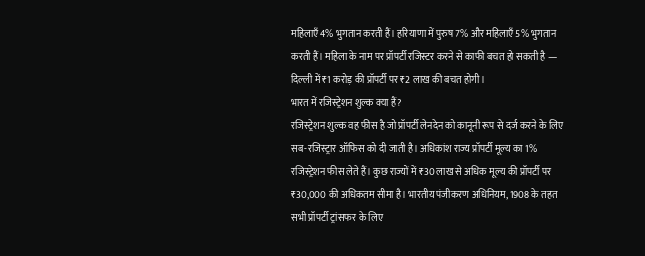महिलाएँ 4% भुगतान करती हैं। हरियाणा में पुरुष 7% और महिलाएँ 5% भुगतान करती हैं। महिला के नाम पर प्रॉपर्टी रजिस्टर करने से काफी बचत हो सकती है — दिल्ली में ₹1 करोड़ की प्रॉपर्टी पर ₹2 लाख की बचत होगी।
भारत में रजिस्ट्रेशन शुल्क क्या हैं?
रजिस्ट्रेशन शुल्क वह फीस है जो प्रॉपर्टी लेनदेन को कानूनी रूप से दर्ज करने के लिए सब-रजिस्ट्रार ऑफिस को दी जाती है। अधिकांश राज्य प्रॉपर्टी मूल्य का 1% रजिस्ट्रेशन फीस लेते हैं। कुछ राज्यों में ₹30 लाख से अधिक मूल्य की प्रॉपर्टी पर ₹30,000 की अधिकतम सीमा है। भारतीय पंजीकरण अधिनियम, 1908 के तहत सभी प्रॉपर्टी ट्रांसफर के लिए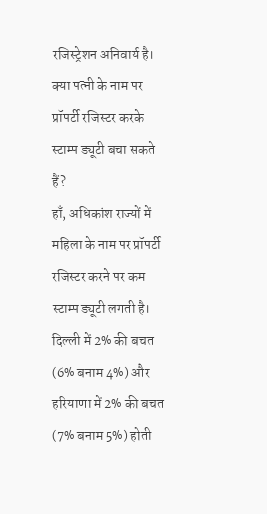रजिस्ट्रेशन अनिवार्य है।
क्या पत्नी के नाम पर प्रॉपर्टी रजिस्टर करके स्टाम्प ड्यूटी बचा सकते हैं?
हाँ, अधिकांश राज्यों में महिला के नाम पर प्रॉपर्टी रजिस्टर करने पर कम स्टाम्प ड्यूटी लगती है। दिल्ली में 2% की बचत (6% बनाम 4%) और हरियाणा में 2% की बचत (7% बनाम 5%) होती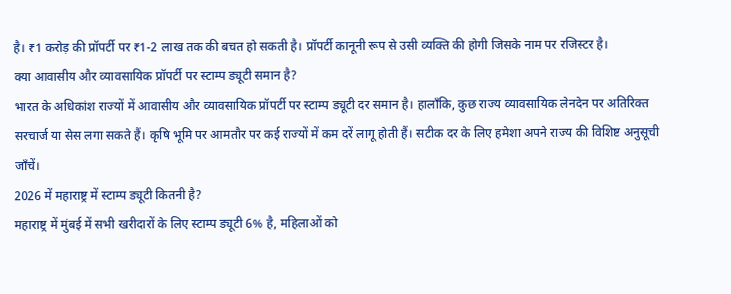है। ₹1 करोड़ की प्रॉपर्टी पर ₹1-2 लाख तक की बचत हो सकती है। प्रॉपर्टी कानूनी रूप से उसी व्यक्ति की होगी जिसके नाम पर रजिस्टर है।
क्या आवासीय और व्यावसायिक प्रॉपर्टी पर स्टाम्प ड्यूटी समान है?
भारत के अधिकांश राज्यों में आवासीय और व्यावसायिक प्रॉपर्टी पर स्टाम्प ड्यूटी दर समान है। हालाँकि, कुछ राज्य व्यावसायिक लेनदेन पर अतिरिक्त सरचार्ज या सेस लगा सकते हैं। कृषि भूमि पर आमतौर पर कई राज्यों में कम दरें लागू होती हैं। सटीक दर के लिए हमेशा अपने राज्य की विशिष्ट अनुसूची जाँचें।
2026 में महाराष्ट्र में स्टाम्प ड्यूटी कितनी है?
महाराष्ट्र में मुंबई में सभी खरीदारों के लिए स्टाम्प ड्यूटी 6% है, महिलाओं को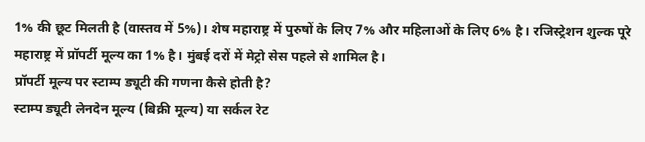1% की छूट मिलती है (वास्तव में 5%)। शेष महाराष्ट्र में पुरुषों के लिए 7% और महिलाओं के लिए 6% है। रजिस्ट्रेशन शुल्क पूरे महाराष्ट्र में प्रॉपर्टी मूल्य का 1% है। मुंबई दरों में मेट्रो सेस पहले से शामिल है।
प्रॉपर्टी मूल्य पर स्टाम्प ड्यूटी की गणना कैसे होती है?
स्टाम्प ड्यूटी लेनदेन मूल्य (बिक्री मूल्य) या सर्कल रेट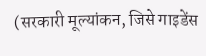(सरकारी मूल्यांकन, जिसे गाइडेंस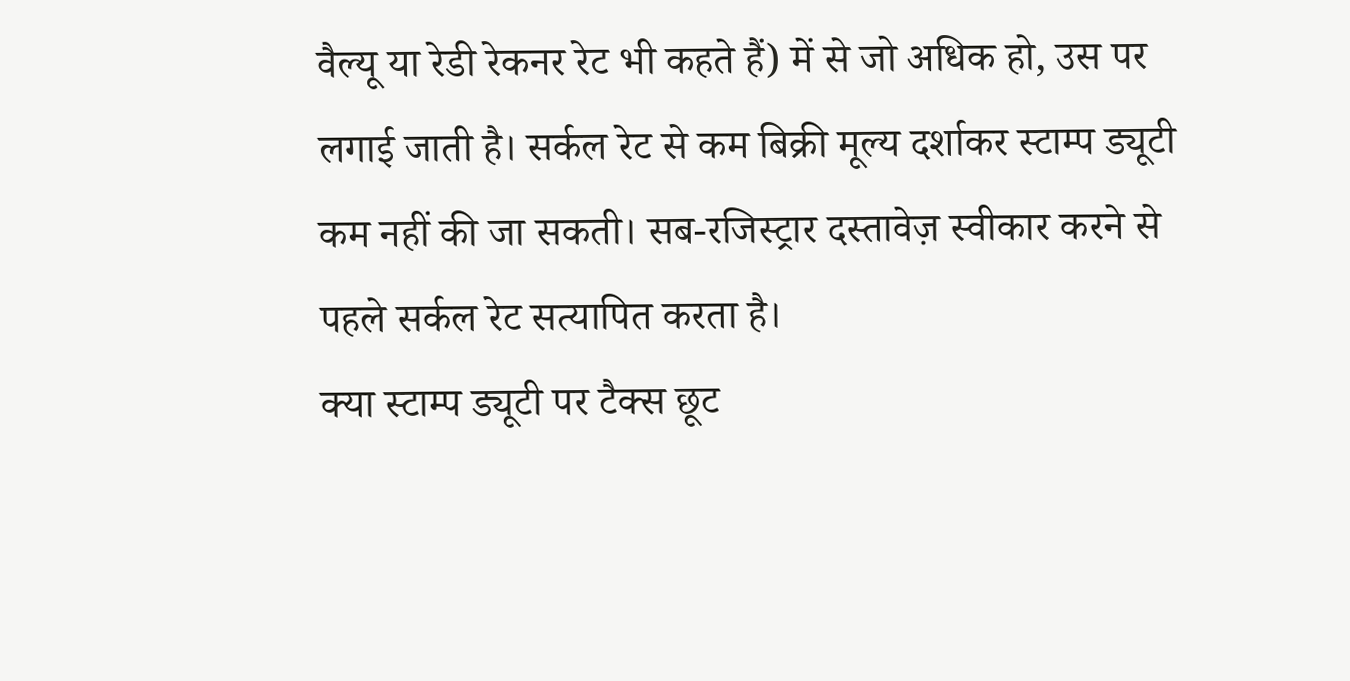वैल्यू या रेडी रेकनर रेट भी कहते हैं) में से जो अधिक हो, उस पर लगाई जाती है। सर्कल रेट से कम बिक्री मूल्य दर्शाकर स्टाम्प ड्यूटी कम नहीं की जा सकती। सब-रजिस्ट्रार दस्तावेज़ स्वीकार करने से पहले सर्कल रेट सत्यापित करता है।
क्या स्टाम्प ड्यूटी पर टैक्स छूट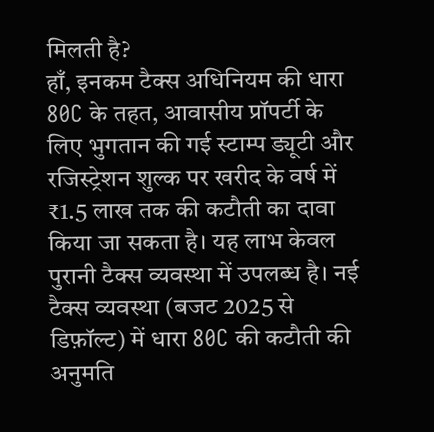मिलती है?
हाँ, इनकम टैक्स अधिनियम की धारा 80C के तहत, आवासीय प्रॉपर्टी के लिए भुगतान की गई स्टाम्प ड्यूटी और रजिस्ट्रेशन शुल्क पर खरीद के वर्ष में ₹1.5 लाख तक की कटौती का दावा किया जा सकता है। यह लाभ केवल पुरानी टैक्स व्यवस्था में उपलब्ध है। नई टैक्स व्यवस्था (बजट 2025 से डिफ़ॉल्ट) में धारा 80C की कटौती की अनुमति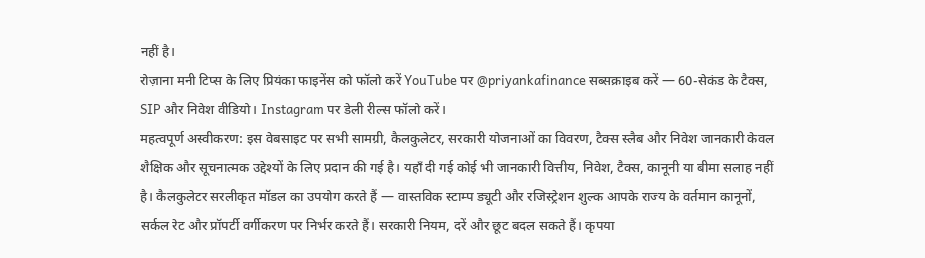नहीं है।
रोज़ाना मनी टिप्स के लिए प्रियंका फाइनेंस को फॉलो करें YouTube पर @priyankafinance सब्सक्राइब करें — 60-सेकंड के टैक्स, SIP और निवेश वीडियो। Instagram पर डेली रील्स फॉलो करें।
महत्वपूर्ण अस्वीकरण: इस वेबसाइट पर सभी सामग्री, कैलकुलेटर, सरकारी योजनाओं का विवरण, टैक्स स्लैब और निवेश जानकारी केवल शैक्षिक और सूचनात्मक उद्देश्यों के लिए प्रदान की गई है। यहाँ दी गई कोई भी जानकारी वित्तीय, निवेश, टैक्स, कानूनी या बीमा सलाह नहीं है। कैलकुलेटर सरलीकृत मॉडल का उपयोग करते हैं — वास्तविक स्टाम्प ड्यूटी और रजिस्ट्रेशन शुल्क आपके राज्य के वर्तमान कानूनों, सर्कल रेट और प्रॉपर्टी वर्गीकरण पर निर्भर करते हैं। सरकारी नियम, दरें और छूट बदल सकते हैं। कृपया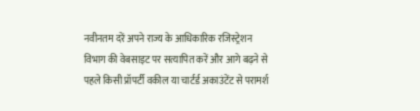नवीनतम दरें अपने राज्य के आधिकारिक रजिस्ट्रेशन विभाग की वेबसाइट पर सत्यापित करें और आगे बढ़ने से पहले किसी प्रॉपर्टी वकील या चार्टर्ड अकाउंटेंट से परामर्श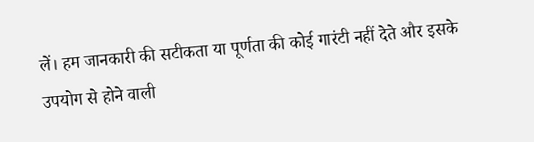लें। हम जानकारी की सटीकता या पूर्णता की कोई गारंटी नहीं देते और इसके उपयोग से होने वाली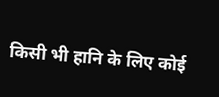किसी भी हानि के लिए कोई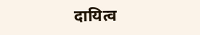दायित्व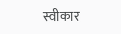स्वीकार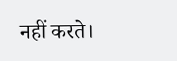नहीं करते।